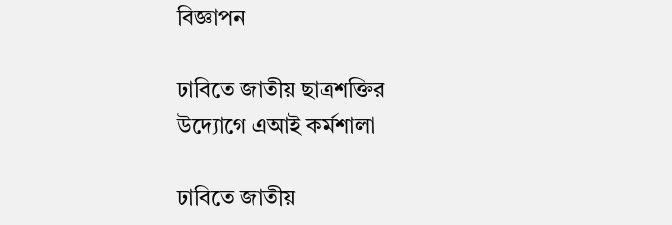বিজ্ঞাপন

ঢাবিতে জাতীয় ছাত্রশক্তির উদ্যোগে এআই কর্মশালা

ঢাবিতে জাতীয়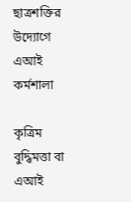ছাত্রশক্তির উদ্যোগে এআই কর্মশালা

কৃত্রিম বুদ্ধিমত্তা বা এআই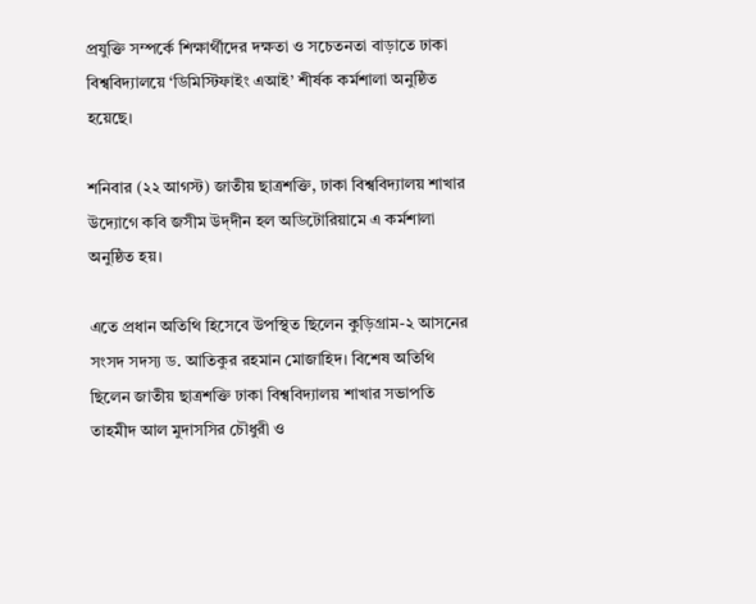প্রযুক্তি সম্পর্কে শিক্ষার্থীদের দক্ষতা ও সচেতনতা বাড়াতে ঢাকা বিশ্ববিদ্যালয়ে ‘ডিমিস্টিফাইং এআই’ শীর্ষক কর্মশালা অনুষ্ঠিত হয়েছে।

শনিবার (২২ আগস্ট) জাতীয় ছাত্রশক্তি, ঢাকা বিশ্ববিদ্যালয় শাখার উদ্যোগে কবি জসীম উদ্‌দীন হল অডিটোরিয়ামে এ কর্মশালা অনুষ্ঠিত হয়।

এতে প্রধান অতিথি হিসেবে উপস্থিত ছিলেন কুড়িগ্রাম-২ আসনের সংসদ সদস্য ড. আতিকুর রহমান মোজাহিদ। বিশেষ অতিথি ছিলেন জাতীয় ছাত্রশক্তি ঢাকা বিশ্ববিদ্যালয় শাখার সভাপতি তাহমীদ আল মুদাসসির চৌধুরী ও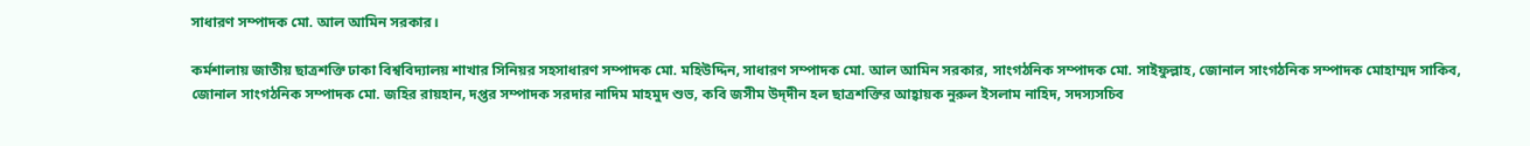সাধারণ সম্পাদক মো. আল আমিন সরকার।

কর্মশালায় জাতীয় ছাত্রশক্তি ঢাকা বিশ্ববিদ্যালয় শাখার সিনিয়র সহসাধারণ সম্পাদক মো. মহিউদ্দিন, সাধারণ সম্পাদক মো. আল আমিন সরকার, সাংগঠনিক সম্পাদক মো. সাইফুল্লাহ, জোনাল সাংগঠনিক সম্পাদক মোহাম্মদ সাকিব, জোনাল সাংগঠনিক সম্পাদক মো. জহির রায়হান, দপ্তর সম্পাদক সরদার নাদিম মাহমুদ শুভ, কবি জসীম উদ্‌দীন হল ছাত্রশক্তির আহ্বায়ক নুরুল ইসলাম নাহিদ, সদস্যসচিব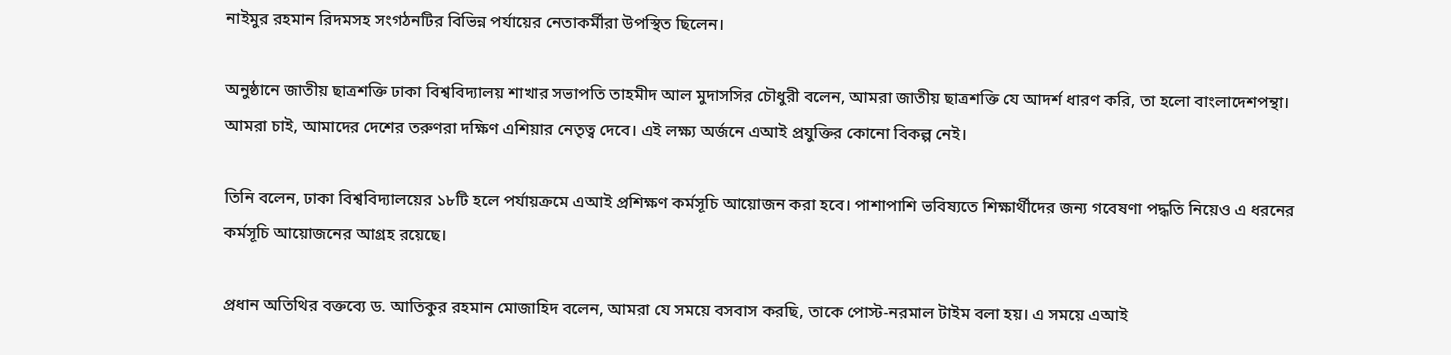নাইমুর রহমান রিদমসহ সংগঠনটির বিভিন্ন পর্যায়ের নেতাকর্মীরা উপস্থিত ছিলেন।

অনুষ্ঠানে জাতীয় ছাত্রশক্তি ঢাকা বিশ্ববিদ্যালয় শাখার সভাপতি তাহমীদ আল মুদাসসির চৌধুরী বলেন, আমরা জাতীয় ছাত্রশক্তি যে আদর্শ ধারণ করি, তা হলো বাংলাদেশপন্থা। আমরা চাই, আমাদের দেশের তরুণরা দক্ষিণ এশিয়ার নেতৃত্ব দেবে। এই লক্ষ্য অর্জনে এআই প্রযুক্তির কোনো বিকল্প নেই।

তিনি বলেন, ঢাকা বিশ্ববিদ্যালয়ের ১৮টি হলে পর্যায়ক্রমে এআই প্রশিক্ষণ কর্মসূচি আয়োজন করা হবে। পাশাপাশি ভবিষ্যতে শিক্ষার্থীদের জন্য গবেষণা পদ্ধতি নিয়েও এ ধরনের কর্মসূচি আয়োজনের আগ্রহ রয়েছে।

প্রধান অতিথির বক্তব্যে ড. আতিকুর রহমান মোজাহিদ বলেন, আমরা যে সময়ে বসবাস করছি, তাকে পোস্ট-নরমাল টাইম বলা হয়। এ সময়ে এআই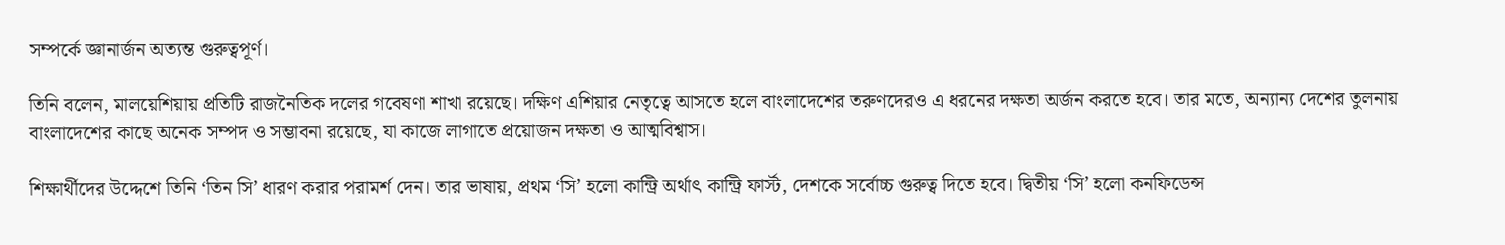সম্পর্কে জ্ঞানার্জন অত্যন্ত গুরুত্বপূর্ণ।

তিনি বলেন, মালয়েশিয়ায় প্রতিটি রাজনৈতিক দলের গবেষণা শাখা রয়েছে। দক্ষিণ এশিয়ার নেতৃত্বে আসতে হলে বাংলাদেশের তরুণদেরও এ ধরনের দক্ষতা অর্জন করতে হবে। তার মতে, অন্যান্য দেশের তুলনায় বাংলাদেশের কাছে অনেক সম্পদ ও সম্ভাবনা রয়েছে, যা কাজে লাগাতে প্রয়োজন দক্ষতা ও আত্মবিশ্বাস।

শিক্ষার্থীদের উদ্দেশে তিনি ‘তিন সি’ ধারণ করার পরামর্শ দেন। তার ভাষায়, প্রথম ‘সি’ হলো কান্ট্রি অর্থাৎ কান্ট্রি ফার্স্ট, দেশকে সর্বোচ্চ গুরুত্ব দিতে হবে। দ্বিতীয় ‘সি’ হলো কনফিডেন্স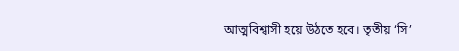আত্মবিশ্বাসী হয়ে উঠতে হবে। তৃতীয় ‘সি’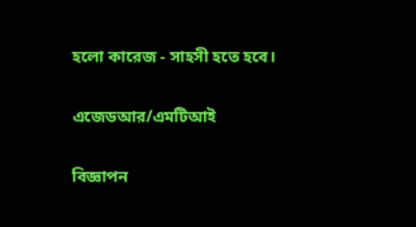হলো কারেজ - সাহসী হতে হবে।

এজেডআর/এমটিআই

বিজ্ঞাপন